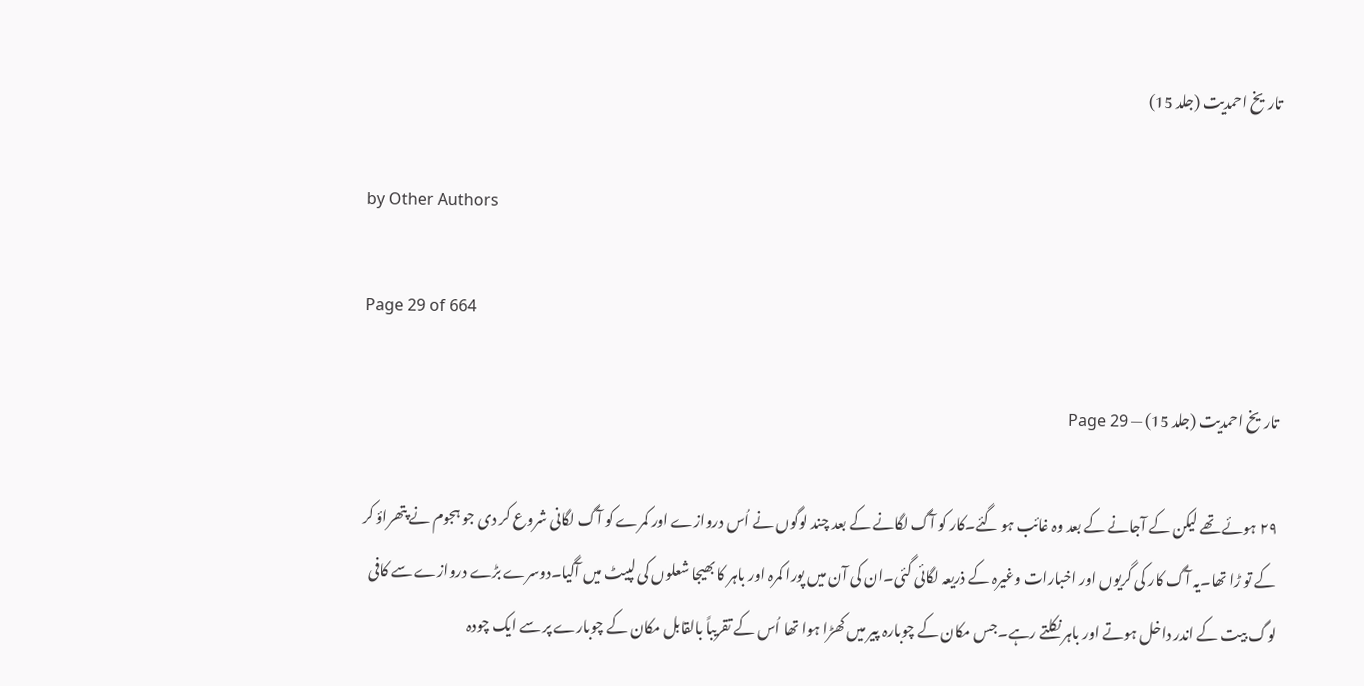تاریخ احمدیت (جلد 15)

by Other Authors

Page 29 of 664

تاریخ احمدیت (جلد 15) — Page 29

۲۹ ہوئے تھے لیکن کے آجانے کے بعد وہ غائب ہو گئے۔کار کو آگ لگانے کے بعد چند لوگوں نے اُس دروازے اور کمرے کو آگ لگانی شروع کر دی جو ہجوم نے پتھراؤ کر کے تو ڑا تھا۔یہ آگ کار کی گریوں اور اخبارات وغیرہ کے ذریعہ لگائی گئی۔ان کی آن میں پورا کمرہ اور باہر کا بھیجا شعلوں کی لپیٹ میں آگیا۔دوسرے بڑے دروازے سے کافی لوگ بیت کے اندر داخل ہوتے اور باہر نکلتے رہے۔جس مکان کے چوبارہ پیر میں کھڑا ہوا تھا اُس کے تقریباً بالقابل مکان کے چوبارے پر سے ایک چودہ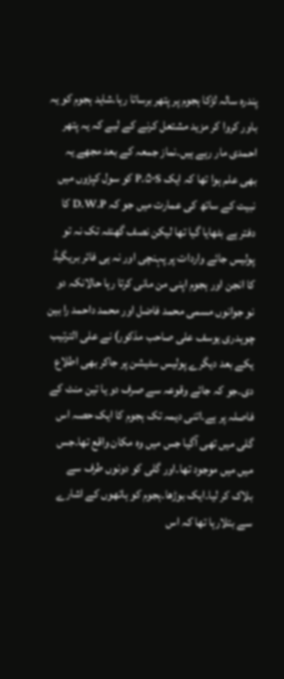پندرہ سالہ لڑکا ہجوم پر پتھر برساتا رہا۔شاید ہجوم کو یہ باور کروا کر مزید مشتعل کرنے کے لیے کہ یہ پتھر احمدی مار رہے ہیں۔نماز جمعہ کے بعد مجھے یہ بھی علم ہوا تھا کہ ایک ۵۰S۔P کو سول کپڑوں میں نبیت کے ساتھ کی عمارت میں جو کہ P۔W۔D کا دفتر ہے بٹھایا گیا تھا لیکن نصف گھنٹہ تک نہ تو پولیس جائے واردات پر پہنچی اور نہ ہی فائر بریگیڈ کا انجن اور ہجوم اپنی من مانی کرتا رہا حالانکہ دو نو جوانوں مسمی محمد فاضل اور محمد داحمد را بین چوہدری یوسف علی صاحب مذکور) نے علی الترتیب یکے بعد دیگرے پولیس سٹیشن پر جاکر بھی اطلاع دی۔جو کہ جائے وقوعہ سے صرف دو یا تین منٹ کے فاصلہ پر ہے۔اتنی دیمہ تک ہجوم کا ایک حصہ اس گلی میں تھی آگیا جس میں وہ مکان واقع تھا۔جس میں میں موجود تھا۔اور گلی کو دونوں طرف سے بلاک کر لیا۔ایک بوڑھا۔ہجوم کو ہاتھوں کے اشارے سے بتلارہا تھا کہ اس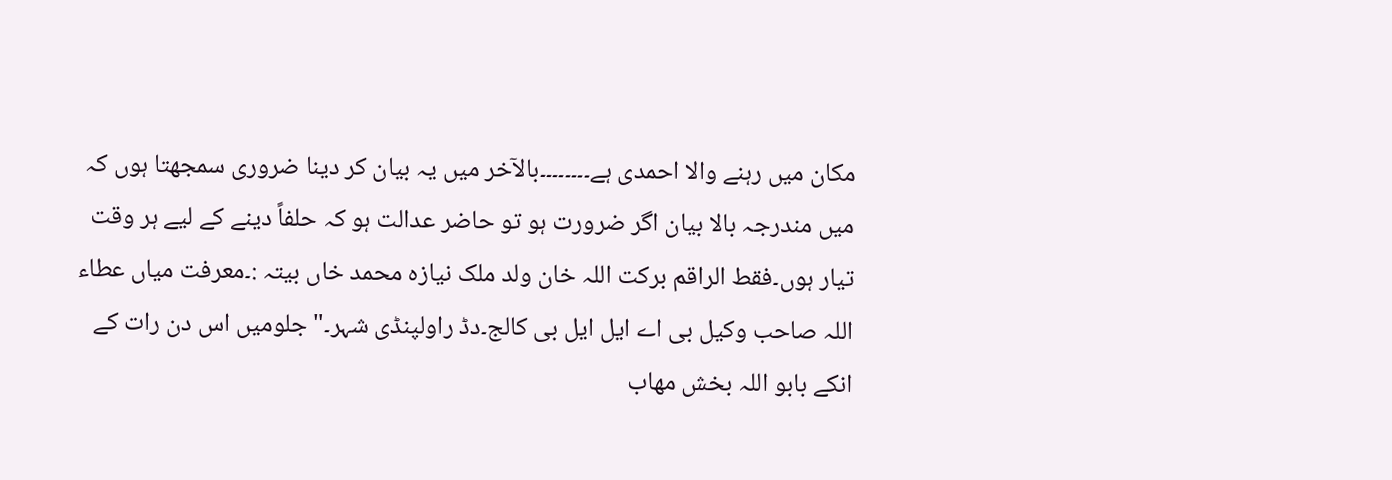مکان میں رہنے والا احمدی ہے۔۔۔۔۔۔۔۔بالآخر میں یہ بیان کر دینا ضروری سمجھتا ہوں کہ میں مندرجہ بالا بیان اگر ضرورت ہو تو حاضر عدالت ہو کہ حلفاً دینے کے لیے ہر وقت تیار ہوں۔فقط الراقم برکت اللہ خان ولد ملک نیازہ محمد خاں بیتہ :۔معرفت میاں عطاء اللہ صاحب وکیل بی اے ایل ایل بی کالج۔دڈ راولپنڈی شہر۔" جلومیں اس دن رات کے انکے بابو اللہ بخش مهاب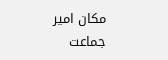مکان امیر جماعت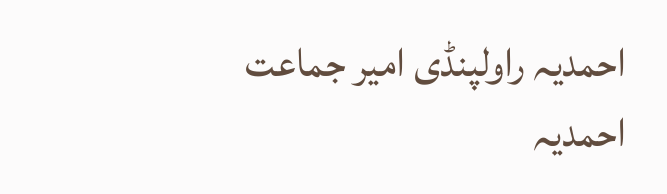احمدیہ راولپنڈی امیر جماعت احمدیہ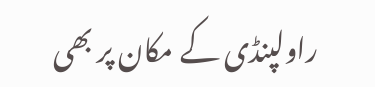راولپنڈی کے مکان پر بھی